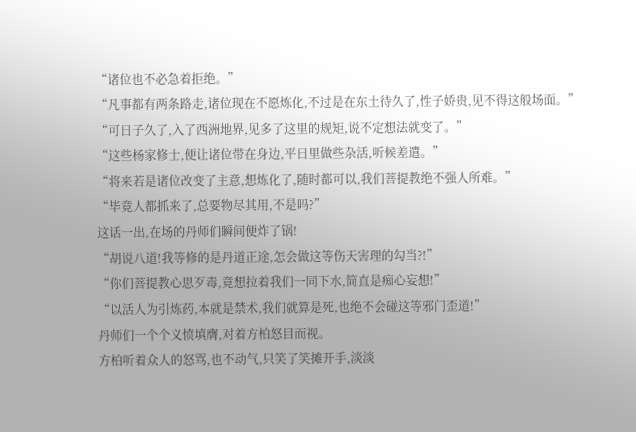“诸位也不必急着拒绝。”
“凡事都有两条路走,诸位现在不愿炼化,不过是在东土待久了,性子娇贵,见不得这般场面。”
“可日子久了,入了西洲地界,见多了这里的规矩,说不定想法就变了。”
“这些杨家修士,便让诸位带在身边,平日里做些杂活,听候差遣。”
“将来若是诸位改变了主意,想炼化了,随时都可以,我们菩提教绝不强人所难。”
“毕竟人都抓来了,总要物尽其用,不是吗?”
这话一出,在场的丹师们瞬间便炸了锅!
“胡说八道!我等修的是丹道正途,怎会做这等伤天害理的勾当?!”
“你们菩提教心思歹毒,竟想拉着我们一同下水,简直是痴心妄想!”
“以活人为引炼药,本就是禁术,我们就算是死,也绝不会碰这等邪门歪道!”
丹师们一个个义愤填膺,对着方柏怒目而视。
方柏听着众人的怒骂,也不动气,只笑了笑摊开手,淡淡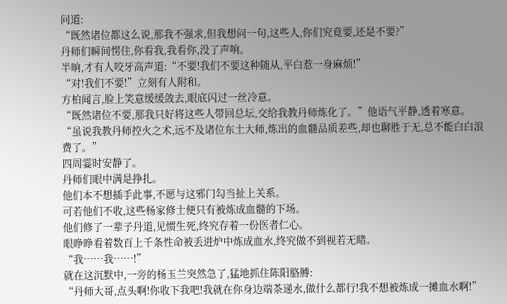问道:
“既然诸位都这么说,那我不强求,但我想问一句,这些人,你们究竟要,还是不要?”
丹师们瞬间愣住,你看我,我看你,没了声响。
半晌,才有人咬牙高声道:“不要!我们不要这种随从,平白惹一身麻烦!”
“对!我们不要!”立刻有人附和。
方柏闻言,脸上笑意缓缓敛去,眼底闪过一丝冷意。
“既然诸位不要,那我只好将这些人带回总坛,交给我教丹师炼化了。”他语气平静,透着寒意。
“虽说我教丹师控火之术,远不及诸位东土大师,炼出的血髓品质差些,却也聊胜于无,总不能白白浪费了。”
四周霎时安静了。
丹师们眼中满是挣扎。
他们本不想插手此事,不愿与这邪门勾当扯上关系。
可若他们不收,这些杨家修士便只有被炼成血髓的下场。
他们修了一辈子丹道,见惯生死,终究存着一份医者仁心。
眼睁睁看着数百上千条性命被丢进炉中炼成血水,终究做不到视若无睹。
“我……我……!”
就在这沉默中,一旁的杨玉兰突然急了,猛地抓住陈阳胳膊:
“丹师大哥,点头啊!你收下我吧!我就在你身边端茶递水,做什么都行!我不想被炼成一摊血水啊!”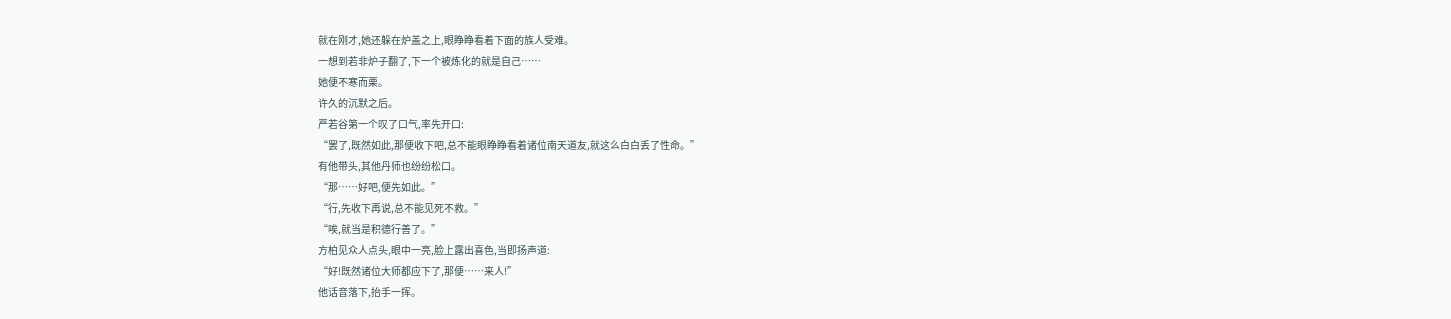就在刚才,她还躲在炉盖之上,眼睁睁看着下面的族人受难。
一想到若非炉子翻了,下一个被炼化的就是自己……
她便不寒而栗。
许久的沉默之后。
严若谷第一个叹了口气,率先开口:
“罢了,既然如此,那便收下吧,总不能眼睁睁看着诸位南天道友,就这么白白丢了性命。”
有他带头,其他丹师也纷纷松口。
“那……好吧,便先如此。”
“行,先收下再说,总不能见死不救。”
“唉,就当是积德行善了。”
方柏见众人点头,眼中一亮,脸上露出喜色,当即扬声道:
“好!既然诸位大师都应下了,那便……来人!”
他话音落下,抬手一挥。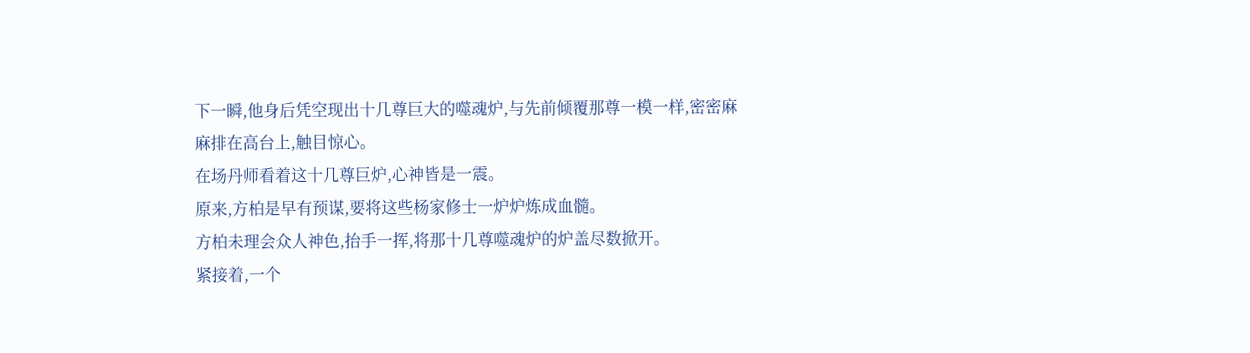下一瞬,他身后凭空现出十几尊巨大的噬魂炉,与先前倾覆那尊一模一样,密密麻麻排在高台上,触目惊心。
在场丹师看着这十几尊巨炉,心神皆是一震。
原来,方柏是早有预谋,要将这些杨家修士一炉炉炼成血髓。
方柏未理会众人神色,抬手一挥,将那十几尊噬魂炉的炉盖尽数掀开。
紧接着,一个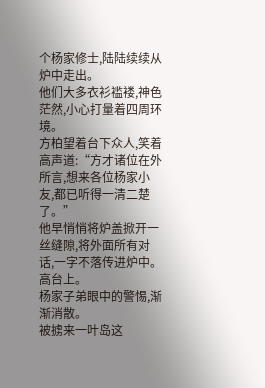个杨家修士,陆陆续续从炉中走出。
他们大多衣衫褴褛,神色茫然,小心打量着四周环境。
方柏望着台下众人,笑着高声道:“方才诸位在外所言,想来各位杨家小友,都已听得一清二楚了。”
他早悄悄将炉盖掀开一丝缝隙,将外面所有对话,一字不落传进炉中。
高台上。
杨家子弟眼中的警惕,渐渐消散。
被掳来一叶岛这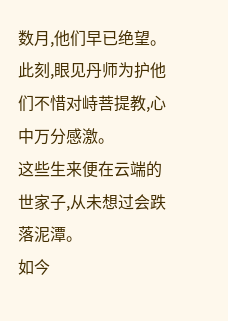数月,他们早已绝望。
此刻,眼见丹师为护他们不惜对峙菩提教,心中万分感激。
这些生来便在云端的世家子,从未想过会跌落泥潭。
如今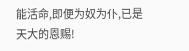能活命,即便为奴为仆,已是天大的恩赐!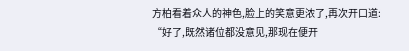方柏看着众人的神色,脸上的笑意更浓了,再次开口道:
“好了,既然诸位都没意见,那现在便开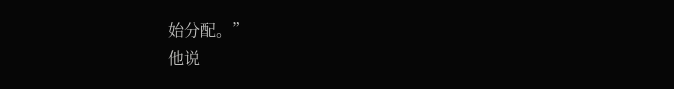始分配。”
他说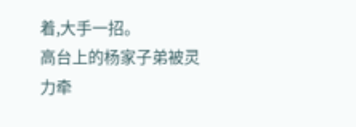着,大手一招。
高台上的杨家子弟被灵力牵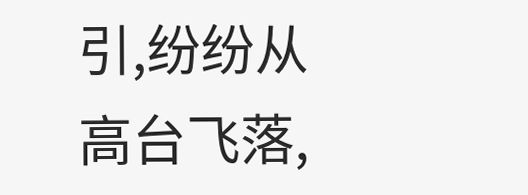引,纷纷从高台飞落,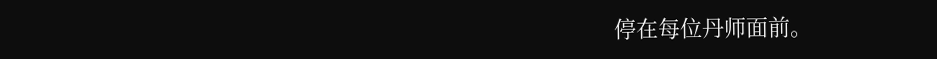停在每位丹师面前。